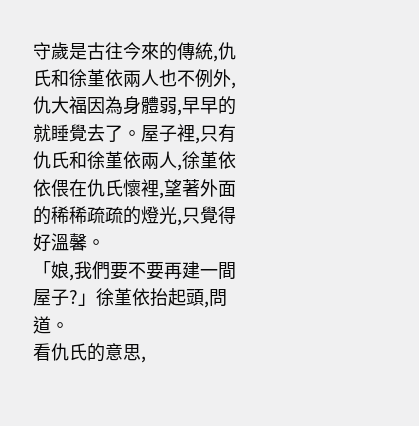守歲是古往今來的傳統,仇氏和徐堇依兩人也不例外,仇大福因為身體弱,早早的就睡覺去了。屋子裡,只有仇氏和徐堇依兩人,徐堇依依偎在仇氏懷裡,望著外面的稀稀疏疏的燈光,只覺得好溫馨。
「娘,我們要不要再建一間屋子?」徐堇依抬起頭,問道。
看仇氏的意思,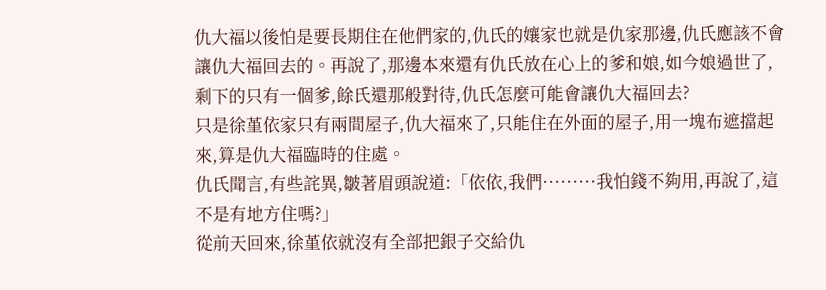仇大福以後怕是要長期住在他們家的,仇氏的孃家也就是仇家那邊,仇氏應該不會讓仇大福回去的。再說了,那邊本來還有仇氏放在心上的爹和娘,如今娘過世了,剩下的只有一個爹,餘氏還那般對待,仇氏怎麼可能會讓仇大福回去?
只是徐堇依家只有兩間屋子,仇大福來了,只能住在外面的屋子,用一塊布遮擋起來,算是仇大福臨時的住處。
仇氏聞言,有些詫異,皺著眉頭說道:「依依,我們·········我怕錢不夠用,再說了,這不是有地方住嗎?」
從前天回來,徐堇依就沒有全部把銀子交給仇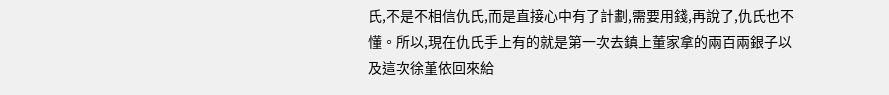氏,不是不相信仇氏,而是直接心中有了計劃,需要用錢,再說了,仇氏也不懂。所以,現在仇氏手上有的就是第一次去鎮上董家拿的兩百兩銀子以及這次徐堇依回來給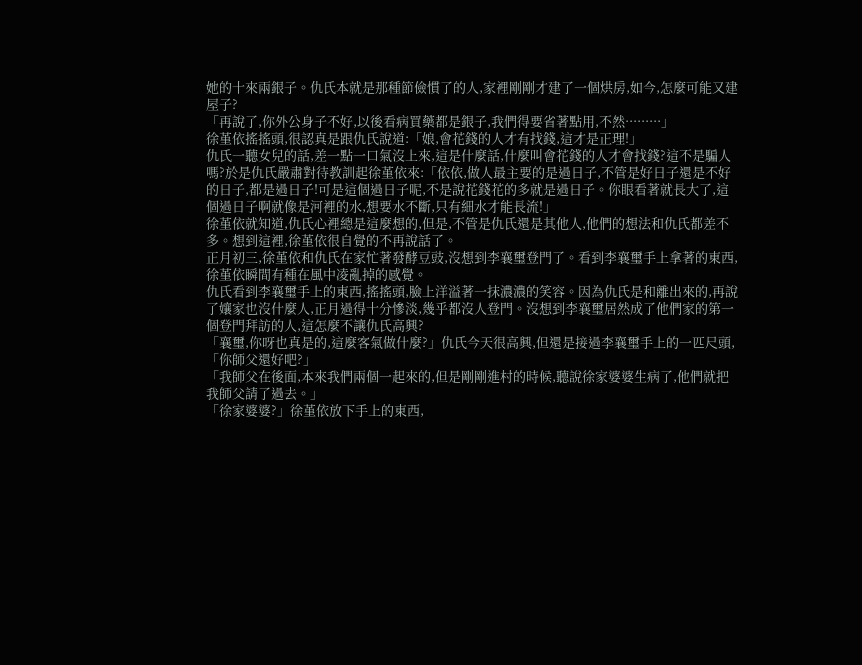她的十來兩銀子。仇氏本就是那種節儉慣了的人,家裡剛剛才建了一個烘房,如今,怎麼可能又建屋子?
「再說了,你外公身子不好,以後看病買藥都是銀子,我們得要省著點用,不然·········」
徐堇依搖搖頭,很認真是跟仇氏說道:「娘,會花錢的人才有找錢,這才是正理!」
仇氏一聽女兒的話,差一點一口氣沒上來,這是什麼話,什麼叫會花錢的人才會找錢?這不是騙人嗎?於是仇氏嚴肅對待教訓起徐堇依來:「依依,做人最主要的是過日子,不管是好日子還是不好的日子,都是過日子!可是這個過日子呢,不是說花錢花的多就是過日子。你眼看著就長大了,這個過日子啊就像是河裡的水,想要水不斷,只有細水才能長流!」
徐堇依就知道,仇氏心裡總是這麼想的,但是,不管是仇氏還是其他人,他們的想法和仇氏都差不多。想到這裡,徐堇依很自覺的不再說話了。
正月初三,徐堇依和仇氏在家忙著發酵豆豉,沒想到李襄璽登門了。看到李襄璽手上拿著的東西,徐堇依瞬間有種在風中凌亂掉的感覺。
仇氏看到李襄璽手上的東西,搖搖頭,臉上洋溢著一抹濃濃的笑容。因為仇氏是和離出來的,再說了孃家也沒什麼人,正月過得十分慘淡,幾乎都沒人登門。沒想到李襄璽居然成了他們家的第一個登門拜訪的人,這怎麼不讓仇氏高興?
「襄璽,你呀也真是的,這麼客氣做什麼?」仇氏今天很高興,但還是接過李襄璽手上的一匹尺頭,「你師父還好吧?」
「我師父在後面,本來我們兩個一起來的,但是剛剛進村的時候,聽說徐家婆婆生病了,他們就把我師父請了過去。」
「徐家婆婆?」徐堇依放下手上的東西,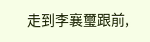走到李襄璽跟前,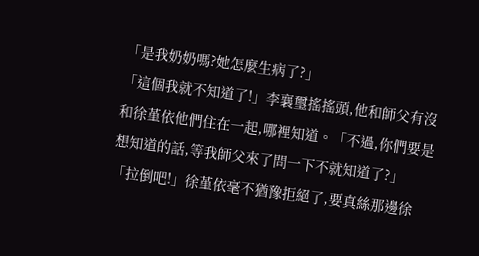「是我奶奶嗎?她怎麼生病了?」
「這個我就不知道了!」李襄璽搖搖頭,他和師父有沒和徐堇依他們住在一起,哪裡知道。「不過,你們要是想知道的話,等我師父來了問一下不就知道了?」
「拉倒吧!」徐堇依毫不猶豫拒絕了,要真絲那邊徐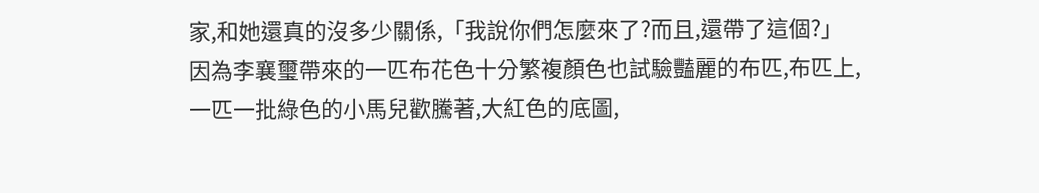家,和她還真的沒多少關係,「我說你們怎麼來了?而且,還帶了這個?」
因為李襄璽帶來的一匹布花色十分繁複顏色也試驗豔麗的布匹,布匹上,一匹一批綠色的小馬兒歡騰著,大紅色的底圖,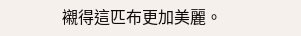襯得這匹布更加美麗。